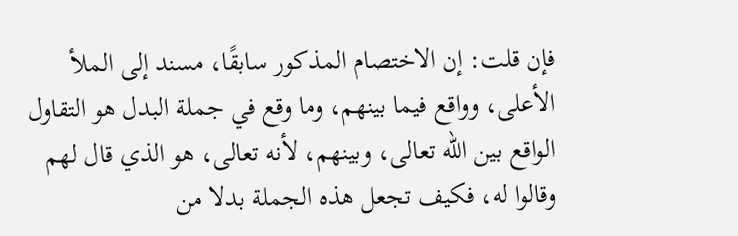فإن قلت: إن الاختصام المذكور سابقًا، مسند إلى الملأ الأعلى، وواقع فيما بينهم، وما وقع في جملة البدل هو التقاول الواقع بين الله تعالى، وبينهم، لأنه تعالى، هو الذي قال لهم وقالوا له، فكيف تجعل هذه الجملة بدلا من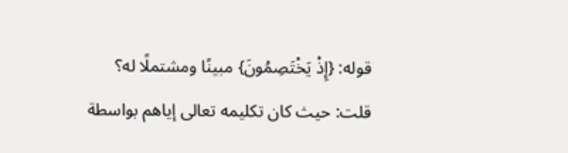قوله: {إِذْ يَخْتَصِمُونَ} مبينًا ومشتملًا له؟
قلت: حيث كان تكليمه تعالى إياهم بواسطة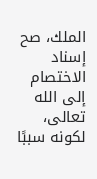الملك، صح إسناد الاختصام إلى الله تعالى، لكونه سببًا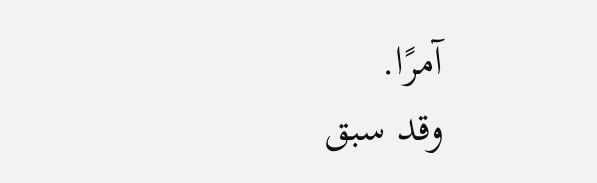آمرًا.
وقد سبق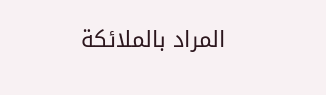المراد بالملائكة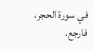في سورة الحجر، فارجع.